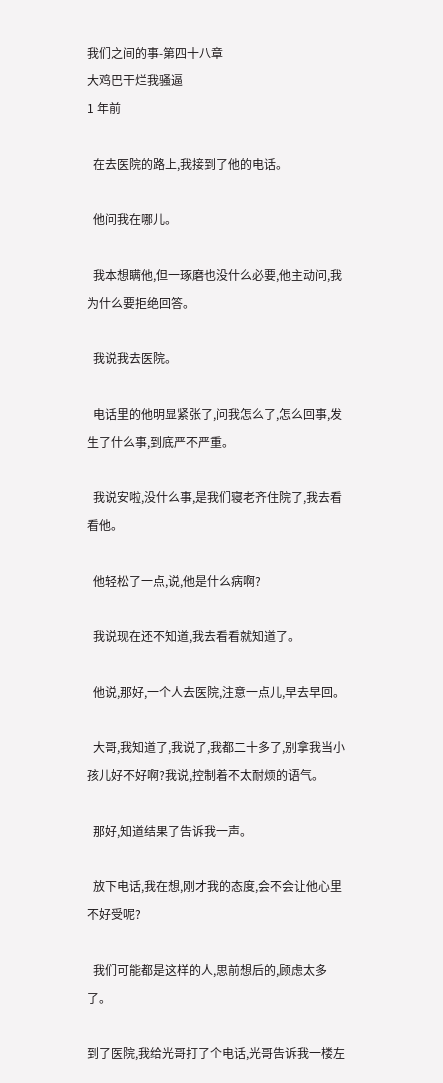我们之间的事-第四十八章
大鸡巴干烂我骚逼
1 年前

  在去医院的路上,我接到了他的电话。

  他问我在哪儿。

  我本想瞒他,但一琢磨也没什么必要,他主动问,我为什么要拒绝回答。

  我说我去医院。

  电话里的他明显紧张了,问我怎么了,怎么回事,发生了什么事,到底严不严重。

  我说安啦,没什么事,是我们寝老齐住院了,我去看看他。

  他轻松了一点,说,他是什么病啊?

  我说现在还不知道,我去看看就知道了。

  他说,那好,一个人去医院,注意一点儿,早去早回。

  大哥,我知道了,我说了,我都二十多了,别拿我当小孩儿好不好啊?我说,控制着不太耐烦的语气。

  那好,知道结果了告诉我一声。

  放下电话,我在想,刚才我的态度,会不会让他心里不好受呢?

  我们可能都是这样的人,思前想后的,顾虑太多了。

到了医院,我给光哥打了个电话,光哥告诉我一楼左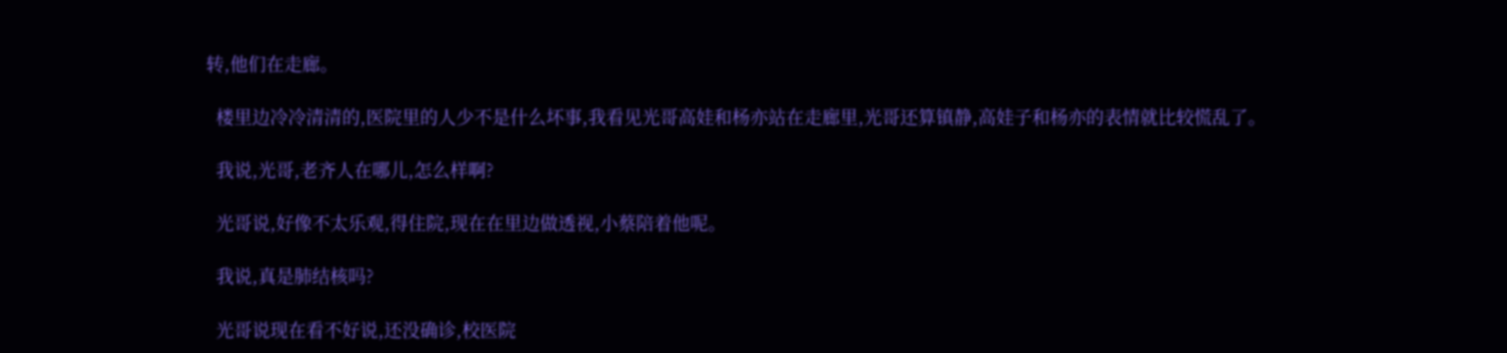转,他们在走廊。

  楼里边冷冷清清的,医院里的人少不是什么坏事,我看见光哥高娃和杨亦站在走廊里,光哥还算镇静,高娃子和杨亦的表情就比较慌乱了。

  我说,光哥,老齐人在哪儿,怎么样啊?

  光哥说,好像不太乐观,得住院,现在在里边做透视,小蔡陪着他呢。

  我说,真是肺结核吗?

  光哥说现在看不好说,还没确诊,校医院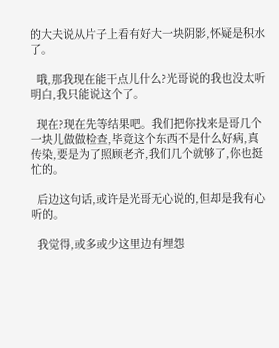的大夫说从片子上看有好大一块阴影,怀疑是积水了。

  哦,那我现在能干点儿什么?光哥说的我也没太听明白,我只能说这个了。

  现在?现在先等结果吧。我们把你找来是哥几个一块儿做做检查,毕竟这个东西不是什么好病,真传染,要是为了照顾老齐,我们几个就够了,你也挺忙的。

  后边这句话,或许是光哥无心说的,但却是我有心听的。

  我觉得,或多或少这里边有埋怨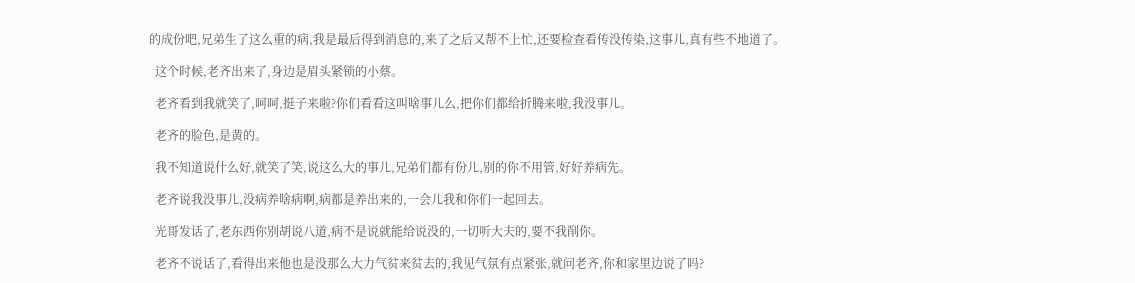的成份吧,兄弟生了这么重的病,我是最后得到消息的,来了之后又帮不上忙,还要检查看传没传染,这事儿,真有些不地道了。

  这个时候,老齐出来了,身边是眉头紧锁的小蔡。

  老齐看到我就笑了,呵呵,挺子来啦?你们看看这叫啥事儿么,把你们都给折腾来啦,我没事儿。

  老齐的脸色,是黄的。

  我不知道说什么好,就笑了笑,说这么大的事儿,兄弟们都有份儿,别的你不用管,好好养病先。

  老齐说我没事儿,没病养啥病啊,病都是养出来的,一会儿我和你们一起回去。

  光哥发话了,老东西你别胡说八道,病不是说就能给说没的,一切听大夫的,要不我削你。

  老齐不说话了,看得出来他也是没那么大力气贫来贫去的,我见气氛有点紧张,就问老齐,你和家里边说了吗?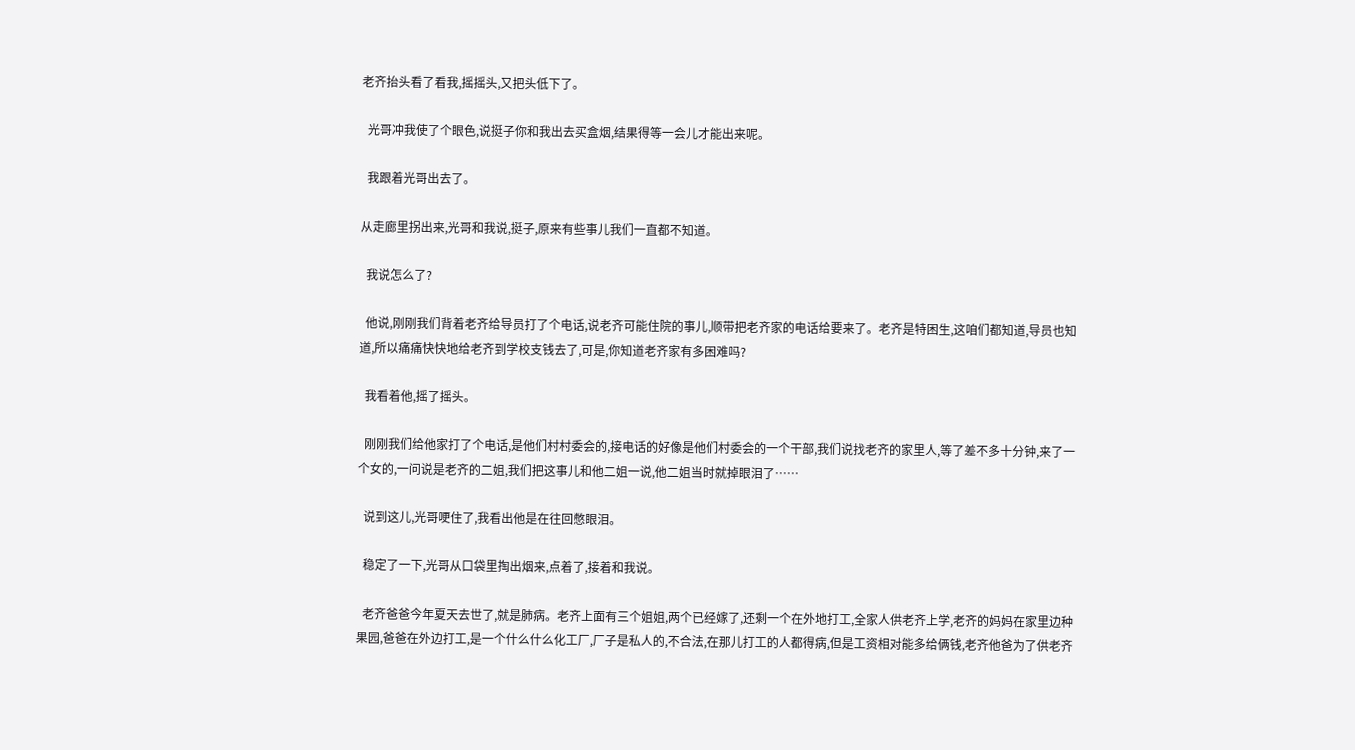老齐抬头看了看我,摇摇头,又把头低下了。

  光哥冲我使了个眼色,说挺子你和我出去买盒烟,结果得等一会儿才能出来呢。

  我跟着光哥出去了。

从走廊里拐出来,光哥和我说,挺子,原来有些事儿我们一直都不知道。

  我说怎么了?

  他说,刚刚我们背着老齐给导员打了个电话,说老齐可能住院的事儿,顺带把老齐家的电话给要来了。老齐是特困生,这咱们都知道,导员也知道,所以痛痛快快地给老齐到学校支钱去了,可是,你知道老齐家有多困难吗?

  我看着他,摇了摇头。

  刚刚我们给他家打了个电话,是他们村村委会的,接电话的好像是他们村委会的一个干部,我们说找老齐的家里人,等了差不多十分钟,来了一个女的,一问说是老齐的二姐,我们把这事儿和他二姐一说,他二姐当时就掉眼泪了……

  说到这儿,光哥哽住了,我看出他是在往回憋眼泪。

  稳定了一下,光哥从口袋里掏出烟来,点着了,接着和我说。

  老齐爸爸今年夏天去世了,就是肺病。老齐上面有三个姐姐,两个已经嫁了,还剩一个在外地打工,全家人供老齐上学,老齐的妈妈在家里边种果园,爸爸在外边打工,是一个什么什么化工厂,厂子是私人的,不合法,在那儿打工的人都得病,但是工资相对能多给俩钱,老齐他爸为了供老齐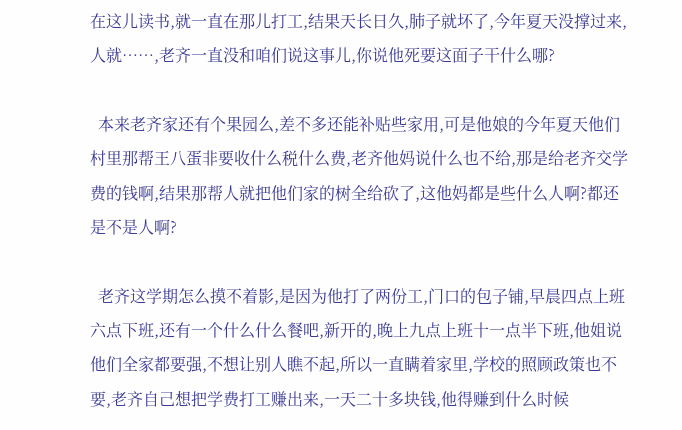在这儿读书,就一直在那儿打工,结果天长日久,肺子就坏了,今年夏天没撑过来,人就……,老齐一直没和咱们说这事儿,你说他死要这面子干什么哪?

  本来老齐家还有个果园么,差不多还能补贴些家用,可是他娘的今年夏天他们村里那帮王八蛋非要收什么税什么费,老齐他妈说什么也不给,那是给老齐交学费的钱啊,结果那帮人就把他们家的树全给砍了,这他妈都是些什么人啊?都还是不是人啊?

  老齐这学期怎么摸不着影,是因为他打了两份工,门口的包子铺,早晨四点上班六点下班,还有一个什么什么餐吧,新开的,晚上九点上班十一点半下班,他姐说他们全家都要强,不想让别人瞧不起,所以一直瞒着家里,学校的照顾政策也不要,老齐自己想把学费打工赚出来,一天二十多块钱,他得赚到什么时候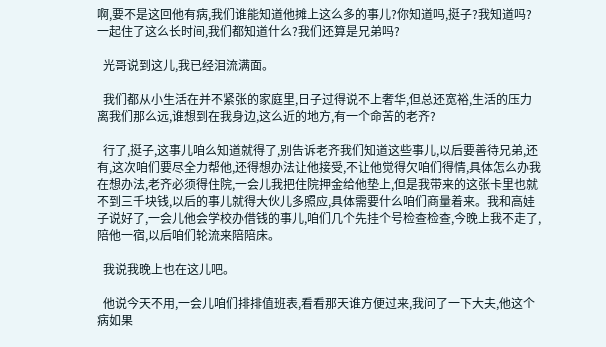啊,要不是这回他有病,我们谁能知道他摊上这么多的事儿?你知道吗,挺子?我知道吗?一起住了这么长时间,我们都知道什么?我们还算是兄弟吗?

  光哥说到这儿,我已经泪流满面。

  我们都从小生活在并不紧张的家庭里,日子过得说不上奢华,但总还宽裕,生活的压力离我们那么远,谁想到在我身边,这么近的地方,有一个命苦的老齐?

  行了,挺子,这事儿咱么知道就得了,别告诉老齐我们知道这些事儿,以后要善待兄弟,还有,这次咱们要尽全力帮他,还得想办法让他接受,不让他觉得欠咱们得情,具体怎么办我在想办法,老齐必须得住院,一会儿我把住院押金给他垫上,但是我带来的这张卡里也就不到三千块钱,以后的事儿就得大伙儿多照应,具体需要什么咱们商量着来。我和高娃子说好了,一会儿他会学校办借钱的事儿,咱们几个先挂个号检查检查,今晚上我不走了,陪他一宿,以后咱们轮流来陪陪床。

  我说我晚上也在这儿吧。

  他说今天不用,一会儿咱们排排值班表,看看那天谁方便过来,我问了一下大夫,他这个病如果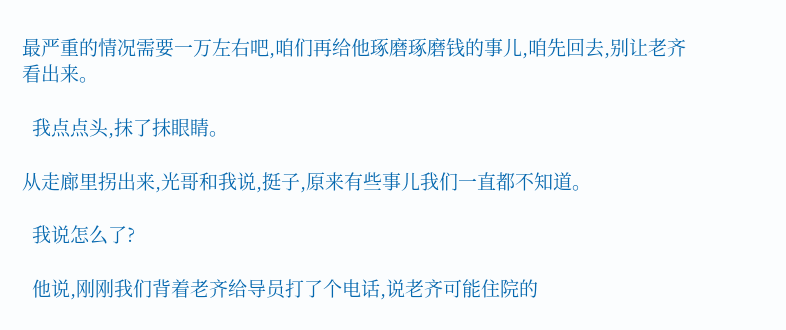最严重的情况需要一万左右吧,咱们再给他琢磨琢磨钱的事儿,咱先回去,别让老齐看出来。

  我点点头,抹了抹眼睛。

从走廊里拐出来,光哥和我说,挺子,原来有些事儿我们一直都不知道。

  我说怎么了?

  他说,刚刚我们背着老齐给导员打了个电话,说老齐可能住院的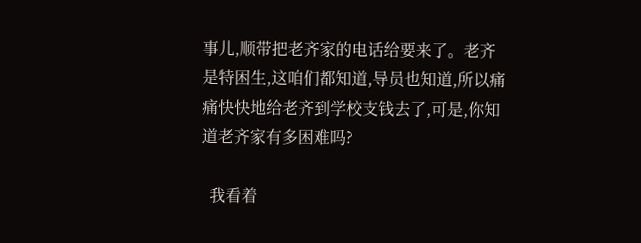事儿,顺带把老齐家的电话给要来了。老齐是特困生,这咱们都知道,导员也知道,所以痛痛快快地给老齐到学校支钱去了,可是,你知道老齐家有多困难吗?

  我看着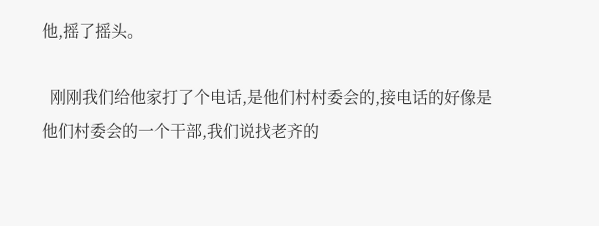他,摇了摇头。

  刚刚我们给他家打了个电话,是他们村村委会的,接电话的好像是他们村委会的一个干部,我们说找老齐的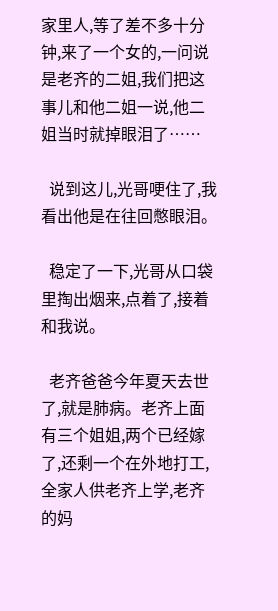家里人,等了差不多十分钟,来了一个女的,一问说是老齐的二姐,我们把这事儿和他二姐一说,他二姐当时就掉眼泪了……

  说到这儿,光哥哽住了,我看出他是在往回憋眼泪。

  稳定了一下,光哥从口袋里掏出烟来,点着了,接着和我说。

  老齐爸爸今年夏天去世了,就是肺病。老齐上面有三个姐姐,两个已经嫁了,还剩一个在外地打工,全家人供老齐上学,老齐的妈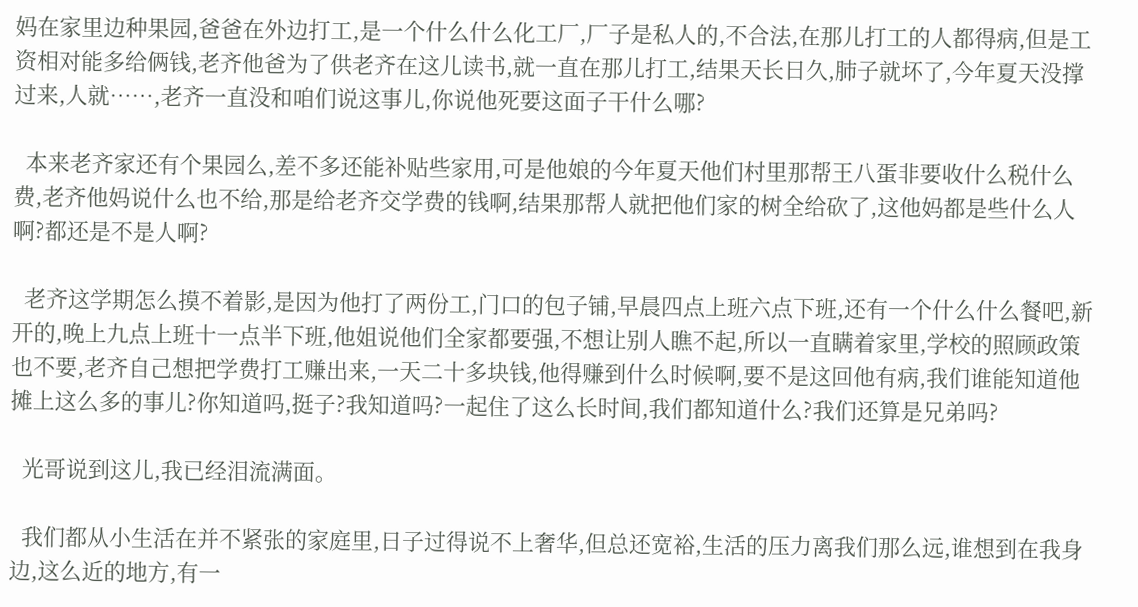妈在家里边种果园,爸爸在外边打工,是一个什么什么化工厂,厂子是私人的,不合法,在那儿打工的人都得病,但是工资相对能多给俩钱,老齐他爸为了供老齐在这儿读书,就一直在那儿打工,结果天长日久,肺子就坏了,今年夏天没撑过来,人就……,老齐一直没和咱们说这事儿,你说他死要这面子干什么哪?

  本来老齐家还有个果园么,差不多还能补贴些家用,可是他娘的今年夏天他们村里那帮王八蛋非要收什么税什么费,老齐他妈说什么也不给,那是给老齐交学费的钱啊,结果那帮人就把他们家的树全给砍了,这他妈都是些什么人啊?都还是不是人啊?

  老齐这学期怎么摸不着影,是因为他打了两份工,门口的包子铺,早晨四点上班六点下班,还有一个什么什么餐吧,新开的,晚上九点上班十一点半下班,他姐说他们全家都要强,不想让别人瞧不起,所以一直瞒着家里,学校的照顾政策也不要,老齐自己想把学费打工赚出来,一天二十多块钱,他得赚到什么时候啊,要不是这回他有病,我们谁能知道他摊上这么多的事儿?你知道吗,挺子?我知道吗?一起住了这么长时间,我们都知道什么?我们还算是兄弟吗?

  光哥说到这儿,我已经泪流满面。

  我们都从小生活在并不紧张的家庭里,日子过得说不上奢华,但总还宽裕,生活的压力离我们那么远,谁想到在我身边,这么近的地方,有一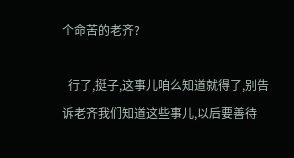个命苦的老齐?

  行了,挺子,这事儿咱么知道就得了,别告诉老齐我们知道这些事儿,以后要善待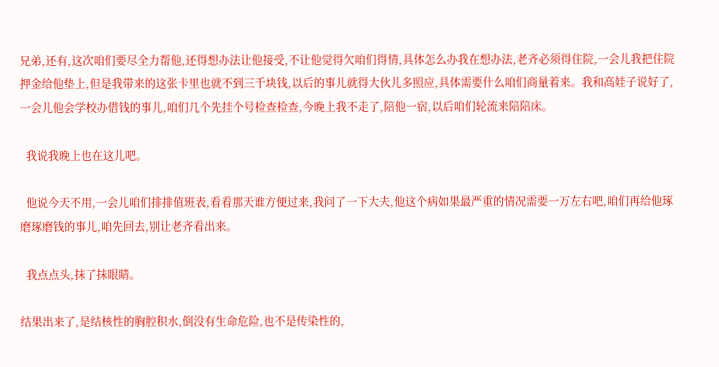兄弟,还有,这次咱们要尽全力帮他,还得想办法让他接受,不让他觉得欠咱们得情,具体怎么办我在想办法,老齐必须得住院,一会儿我把住院押金给他垫上,但是我带来的这张卡里也就不到三千块钱,以后的事儿就得大伙儿多照应,具体需要什么咱们商量着来。我和高娃子说好了,一会儿他会学校办借钱的事儿,咱们几个先挂个号检查检查,今晚上我不走了,陪他一宿,以后咱们轮流来陪陪床。

  我说我晚上也在这儿吧。

  他说今天不用,一会儿咱们排排值班表,看看那天谁方便过来,我问了一下大夫,他这个病如果最严重的情况需要一万左右吧,咱们再给他琢磨琢磨钱的事儿,咱先回去,别让老齐看出来。

  我点点头,抹了抹眼睛。

结果出来了,是结核性的胸腔积水,倒没有生命危险,也不是传染性的,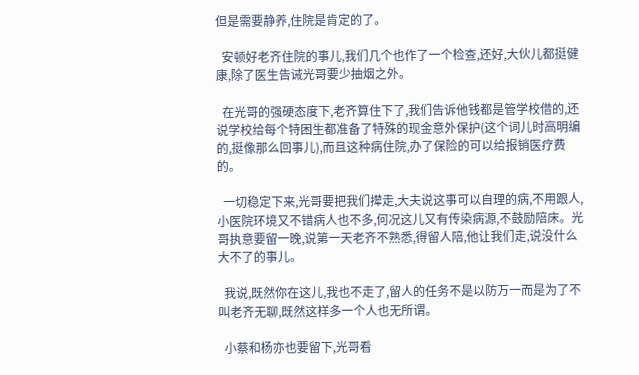但是需要静养,住院是肯定的了。

  安顿好老齐住院的事儿,我们几个也作了一个检查,还好,大伙儿都挺健康,除了医生告诫光哥要少抽烟之外。

  在光哥的强硬态度下,老齐算住下了,我们告诉他钱都是管学校借的,还说学校给每个特困生都准备了特殊的现金意外保护(这个词儿时高明编的,挺像那么回事儿),而且这种病住院,办了保险的可以给报销医疗费的。

  一切稳定下来,光哥要把我们撵走,大夫说这事可以自理的病,不用跟人,小医院环境又不错病人也不多,何况这儿又有传染病源,不鼓励陪床。光哥执意要留一晚,说第一天老齐不熟悉,得留人陪,他让我们走,说没什么大不了的事儿。

  我说,既然你在这儿,我也不走了,留人的任务不是以防万一而是为了不叫老齐无聊,既然这样多一个人也无所谓。

  小蔡和杨亦也要留下,光哥看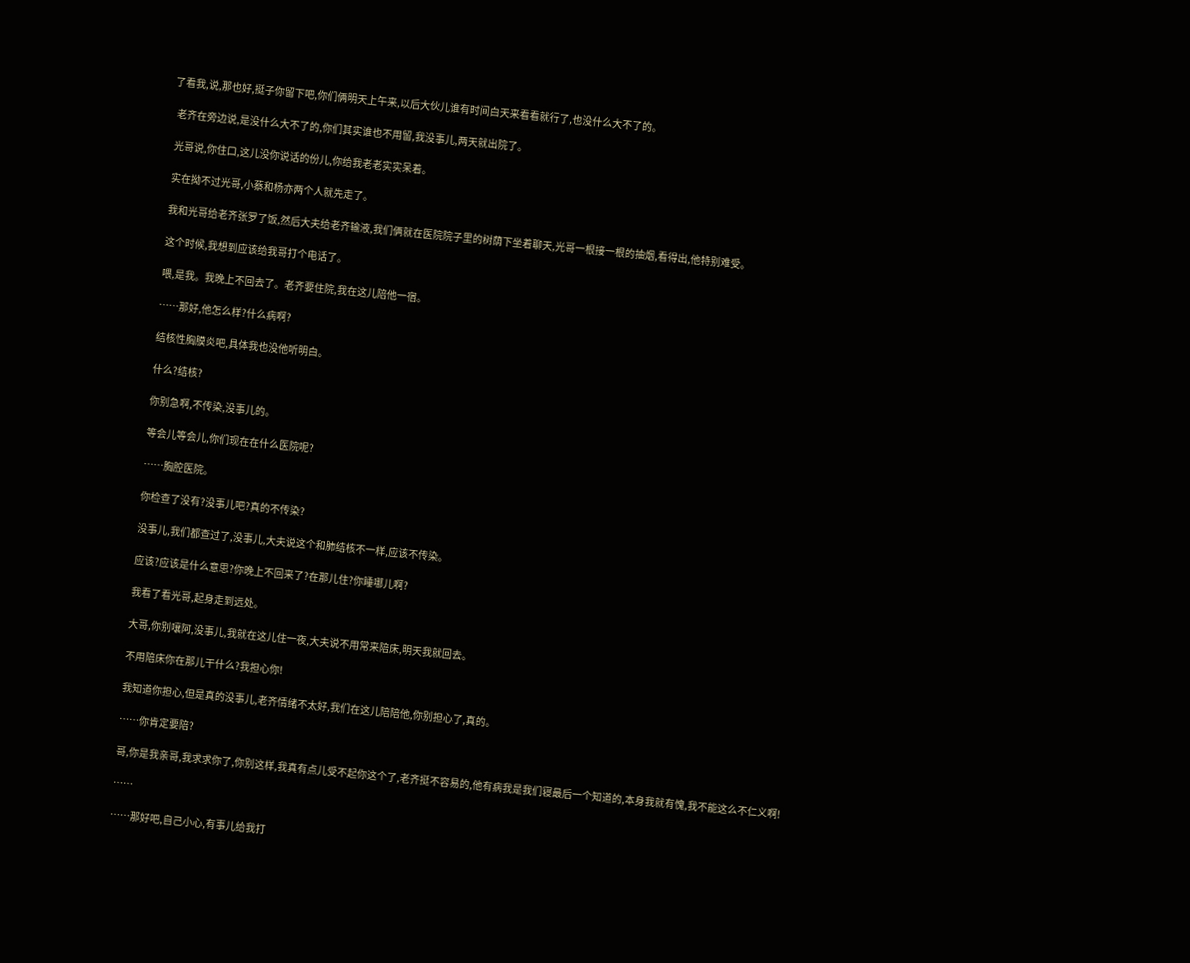了看我,说,那也好,挺子你留下吧,你们俩明天上午来,以后大伙儿谁有时间白天来看看就行了,也没什么大不了的。

  老齐在旁边说,是没什么大不了的,你们其实谁也不用留,我没事儿,两天就出院了。

  光哥说,你住口,这儿没你说话的份儿,你给我老老实实呆着。

  实在拗不过光哥,小蔡和杨亦两个人就先走了。

  我和光哥给老齐张罗了饭,然后大夫给老齐输液,我们俩就在医院院子里的树荫下坐着聊天,光哥一根接一根的抽烟,看得出,他特别难受。

  这个时候,我想到应该给我哥打个电话了。

  喂,是我。我晚上不回去了。老齐要住院,我在这儿陪他一宿。

  ……那好,他怎么样?什么病啊?

  结核性胸膜炎吧,具体我也没他听明白。

  什么?结核?

  你别急啊,不传染,没事儿的。

  等会儿等会儿,你们现在在什么医院呢?

  ……胸腔医院。

  你检查了没有?没事儿吧?真的不传染?

  没事儿,我们都查过了,没事儿,大夫说这个和肺结核不一样,应该不传染。

  应该?应该是什么意思?你晚上不回来了?在那儿住?你睡哪儿啊?

  我看了看光哥,起身走到远处。

  大哥,你别嚷阿,没事儿,我就在这儿住一夜,大夫说不用常来陪床,明天我就回去。

  不用陪床你在那儿干什么?我担心你!

  我知道你担心,但是真的没事儿,老齐情绪不太好,我们在这儿陪陪他,你别担心了,真的。

  ……你肯定要陪?

  哥,你是我亲哥,我求求你了,你别这样,我真有点儿受不起你这个了,老齐挺不容易的,他有病我是我们寝最后一个知道的,本身我就有愧,我不能这么不仁义啊!

  ……

  ……那好吧,自己小心,有事儿给我打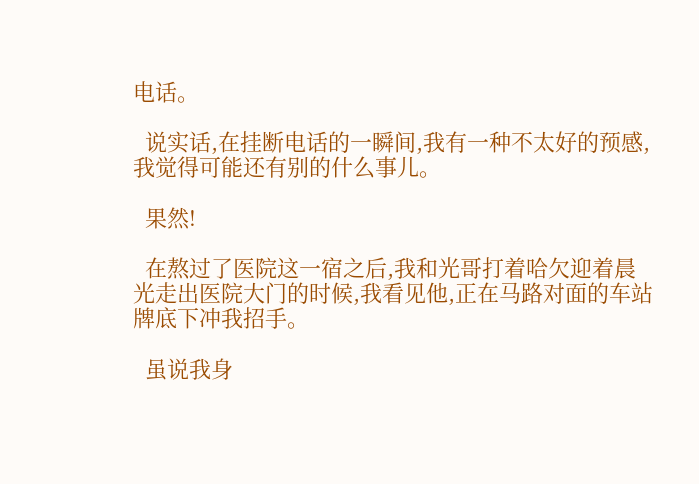电话。

  说实话,在挂断电话的一瞬间,我有一种不太好的预感,我觉得可能还有别的什么事儿。

  果然!

  在熬过了医院这一宿之后,我和光哥打着哈欠迎着晨光走出医院大门的时候,我看见他,正在马路对面的车站牌底下冲我招手。

  虽说我身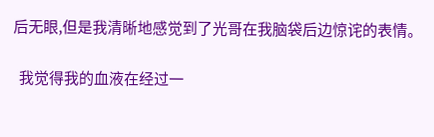后无眼,但是我清晰地感觉到了光哥在我脑袋后边惊诧的表情。

  我觉得我的血液在经过一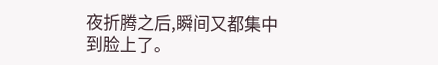夜折腾之后,瞬间又都集中到脸上了。